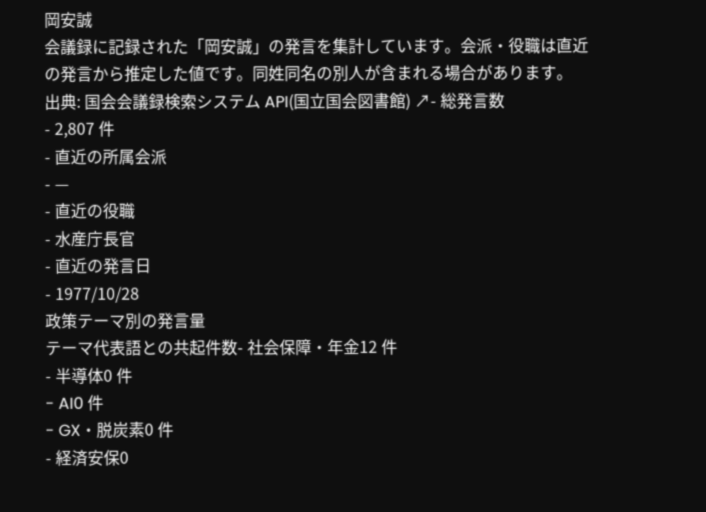岡安誠
会議録に記録された「岡安誠」の発言を集計しています。会派・役職は直近の発言から推定した値です。同姓同名の別人が含まれる場合があります。
出典: 国会会議録検索システム API(国立国会図書館) ↗- 総発言数
- 2,807 件
- 直近の所属会派
- —
- 直近の役職
- 水産庁長官
- 直近の発言日
- 1977/10/28
政策テーマ別の発言量
テーマ代表語との共起件数- 社会保障・年金12 件
- 半導体0 件
- AI0 件
- GX・脱炭素0 件
- 経済安保0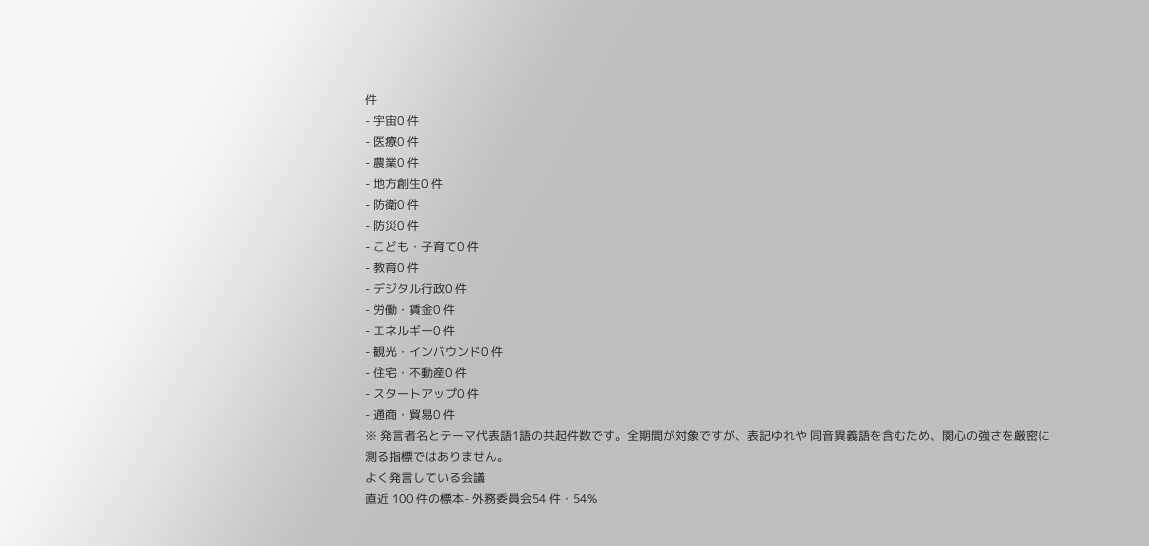件
- 宇宙0 件
- 医療0 件
- 農業0 件
- 地方創生0 件
- 防衛0 件
- 防災0 件
- こども・子育て0 件
- 教育0 件
- デジタル行政0 件
- 労働・賃金0 件
- エネルギー0 件
- 観光・インバウンド0 件
- 住宅・不動産0 件
- スタートアップ0 件
- 通商・貿易0 件
※ 発言者名とテーマ代表語1語の共起件数です。全期間が対象ですが、表記ゆれや 同音異義語を含むため、関心の強さを厳密に測る指標ではありません。
よく発言している会議
直近 100 件の標本- 外務委員会54 件・54%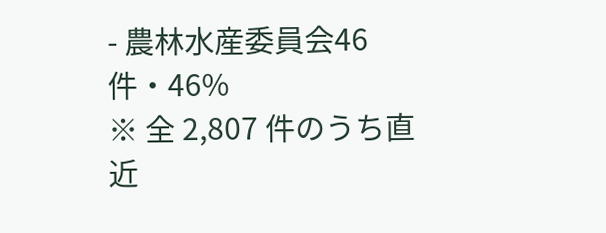- 農林水産委員会46 件・46%
※ 全 2,807 件のうち直近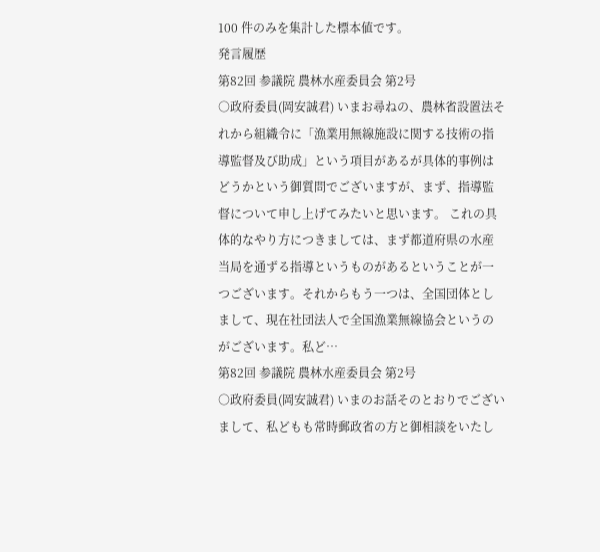100 件のみを集計した標本値です。
発言履歴
第82回 参議院 農林水産委員会 第2号
○政府委員(岡安誠君) いまお尋ねの、農林省設置法それから組織令に「漁業用無線施設に関する技術の指導監督及び助成」という項目があるが具体的事例はどうかという御質問でございますが、まず、指導監督について申し上げてみたいと思います。 これの具体的なやり方につきましては、まず都道府県の水産当局を通ずる指導というものがあるということが一つございます。それからもう一つは、全国団体としまして、現在社団法人で全国漁業無線協会というのがございます。私ど…
第82回 参議院 農林水産委員会 第2号
○政府委員(岡安誠君) いまのお話そのとおりでございまして、私どもも常時郵政省の方と御相談をいたし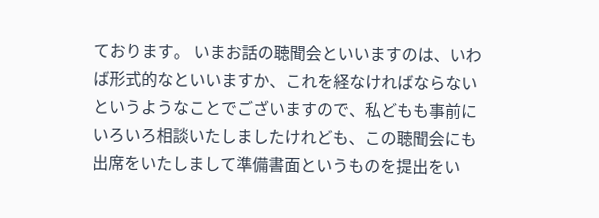ております。 いまお話の聴聞会といいますのは、いわば形式的なといいますか、これを経なければならないというようなことでございますので、私どもも事前にいろいろ相談いたしましたけれども、この聴聞会にも出席をいたしまして準備書面というものを提出をい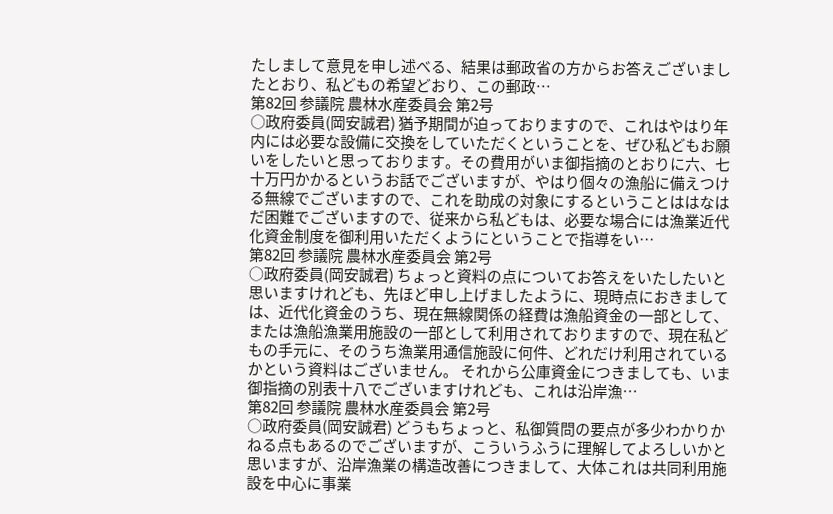たしまして意見を申し述べる、結果は郵政省の方からお答えございましたとおり、私どもの希望どおり、この郵政…
第82回 参議院 農林水産委員会 第2号
○政府委員(岡安誠君) 猶予期間が迫っておりますので、これはやはり年内には必要な設備に交換をしていただくということを、ぜひ私どもお願いをしたいと思っております。その費用がいま御指摘のとおりに六、七十万円かかるというお話でございますが、やはり個々の漁船に備えつける無線でございますので、これを助成の対象にするということははなはだ困難でございますので、従来から私どもは、必要な場合には漁業近代化資金制度を御利用いただくようにということで指導をい…
第82回 参議院 農林水産委員会 第2号
○政府委員(岡安誠君) ちょっと資料の点についてお答えをいたしたいと思いますけれども、先ほど申し上げましたように、現時点におきましては、近代化資金のうち、現在無線関係の経費は漁船資金の一部として、または漁船漁業用施設の一部として利用されておりますので、現在私どもの手元に、そのうち漁業用通信施設に何件、どれだけ利用されているかという資料はございません。 それから公庫資金につきましても、いま御指摘の別表十八でございますけれども、これは沿岸漁…
第82回 参議院 農林水産委員会 第2号
○政府委員(岡安誠君) どうもちょっと、私御質問の要点が多少わかりかねる点もあるのでございますが、こういうふうに理解してよろしいかと思いますが、沿岸漁業の構造改善につきまして、大体これは共同利用施設を中心に事業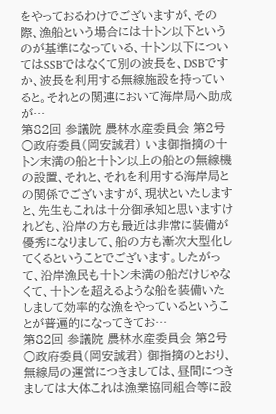をやっておるわけでございますが、その際、漁船という場合には十トン以下というのが基準になっている、十トン以下についてはSSBではなくて別の波長を、DSBですか、波長を利用する無線施設を持っていると。それとの関連において海岸局へ助成が…
第82回 参議院 農林水産委員会 第2号
○政府委員(岡安誠君) いま御指摘の十トン末満の船と十トン以上の船との無線機の設置、それと、それを利用する海岸局との関係でございますが、現状といたしますと、先生もこれは十分御承知と思いますけれども、沿岸の方も最近は非常に装備が優秀になりまして、船の方も漸次大型化してくるということでございます。したがって、沿岸漁民も十トン未満の船だけじゃなくて、十トンを超えるような船を装備いたしまして効率的な漁をやっているということが普遍的になってきてお…
第82回 参議院 農林水産委員会 第2号
○政府委員(岡安誠君) 御指摘のとおり、無線局の運営につきましては、昼間につきましては大体これは漁業協同組合等に設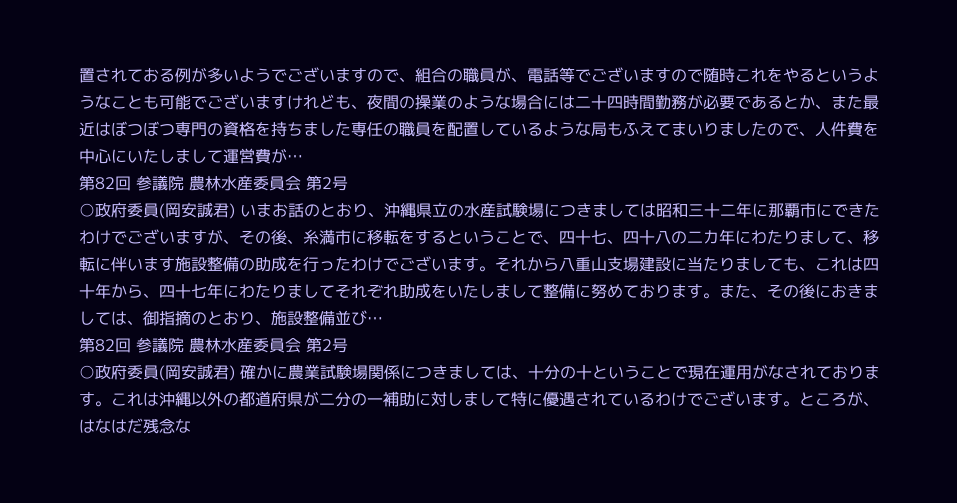置されておる例が多いようでございますので、組合の職員が、電話等でございますので随時これをやるというようなことも可能でございますけれども、夜間の操業のような場合には二十四時間勤務が必要であるとか、また最近はぼつぼつ専門の資格を持ちました専任の職員を配置しているような局もふえてまいりましたので、人件費を中心にいたしまして運営費が…
第82回 参議院 農林水産委員会 第2号
○政府委員(岡安誠君) いまお話のとおり、沖縄県立の水産試験場につきましては昭和三十二年に那覇市にできたわけでございますが、その後、糸満市に移転をするということで、四十七、四十八の二カ年にわたりまして、移転に伴います施設整備の助成を行ったわけでございます。それから八重山支場建設に当たりましても、これは四十年から、四十七年にわたりましてそれぞれ助成をいたしまして整備に努めております。また、その後におきましては、御指摘のとおり、施設整備並び…
第82回 参議院 農林水産委員会 第2号
○政府委員(岡安誠君) 確かに農業試験場関係につきましては、十分の十ということで現在運用がなされております。これは沖縄以外の都道府県が二分の一補助に対しまして特に優遇されているわけでございます。ところが、はなはだ残念な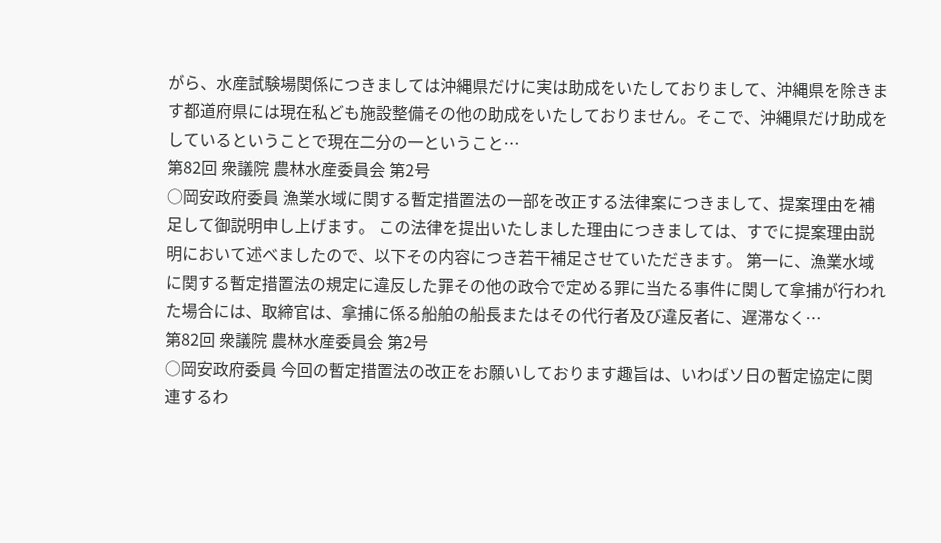がら、水産試験場関係につきましては沖縄県だけに実は助成をいたしておりまして、沖縄県を除きます都道府県には現在私ども施設整備その他の助成をいたしておりません。そこで、沖縄県だけ助成をしているということで現在二分の一ということ…
第82回 衆議院 農林水産委員会 第2号
○岡安政府委員 漁業水域に関する暫定措置法の一部を改正する法律案につきまして、提案理由を補足して御説明申し上げます。 この法律を提出いたしました理由につきましては、すでに提案理由説明において述べましたので、以下その内容につき若干補足させていただきます。 第一に、漁業水域に関する暫定措置法の規定に違反した罪その他の政令で定める罪に当たる事件に関して拿捕が行われた場合には、取締官は、拿捕に係る船舶の船長またはその代行者及び違反者に、遅滞なく…
第82回 衆議院 農林水産委員会 第2号
○岡安政府委員 今回の暫定措置法の改正をお願いしております趣旨は、いわばソ日の暫定協定に関連するわ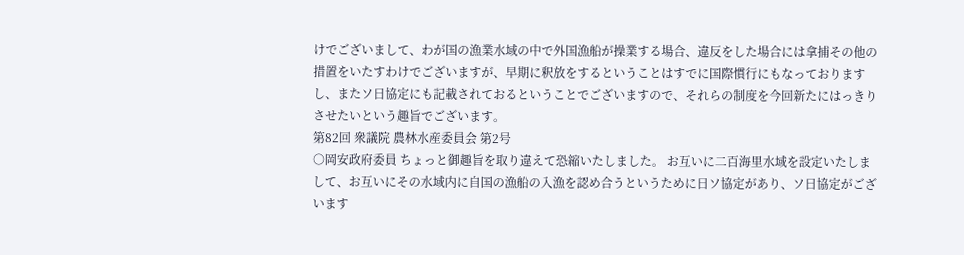けでございまして、わが国の漁業水域の中で外国漁船が操業する場合、違反をした場合には拿捕その他の措置をいたすわけでございますが、早期に釈放をするということはすでに国際慣行にもなっておりますし、またソ日協定にも記載されておるということでございますので、それらの制度を今回新たにはっきりさせたいという趣旨でございます。
第82回 衆議院 農林水産委員会 第2号
○岡安政府委員 ちょっと御趣旨を取り違えて恐縮いたしました。 お互いに二百海里水域を設定いたしまして、お互いにその水域内に自国の漁船の入漁を認め合うというために日ソ協定があり、ソ日協定がございます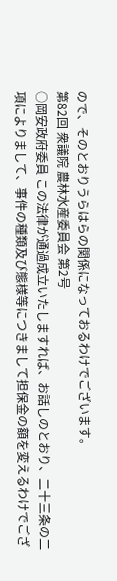ので、そのとおりうらはらの関係になっておるわけでございます。
第82回 衆議院 農林水産委員会 第2号
○岡安政府委員 この法律が通過成立いたしますれば、お話しのとおり、二十三条の二項によりまして、事件の種類及び態様等につきまして担保金の額を変えるわけでござ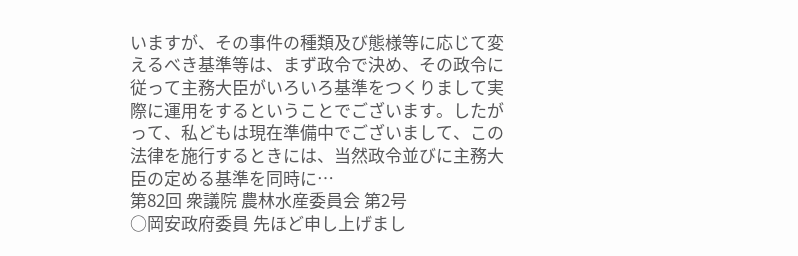いますが、その事件の種類及び態様等に応じて変えるべき基準等は、まず政令で決め、その政令に従って主務大臣がいろいろ基準をつくりまして実際に運用をするということでございます。したがって、私どもは現在準備中でございまして、この法律を施行するときには、当然政令並びに主務大臣の定める基準を同時に…
第82回 衆議院 農林水産委員会 第2号
○岡安政府委員 先ほど申し上げまし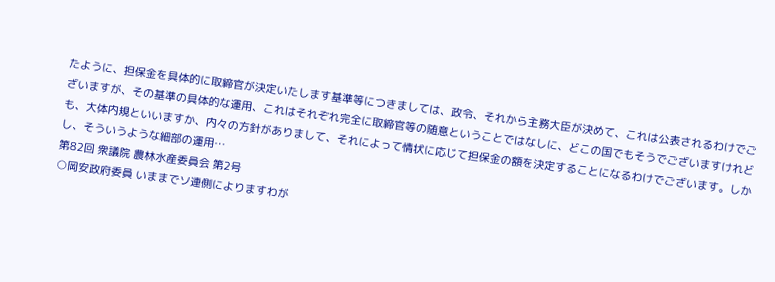たように、担保金を具体的に取締官が決定いたします基準等につきましては、政令、それから主務大臣が決めて、これは公表されるわけでございますが、その基準の具体的な運用、これはそれぞれ完全に取締官等の随意ということではなしに、どこの国でもそうでございますけれども、大体内規といいますか、内々の方針がありまして、それによって情状に応じて担保金の額を決定することになるわけでございます。しかし、そういうような細部の運用…
第82回 衆議院 農林水産委員会 第2号
○岡安政府委員 いままでソ連側によりますわが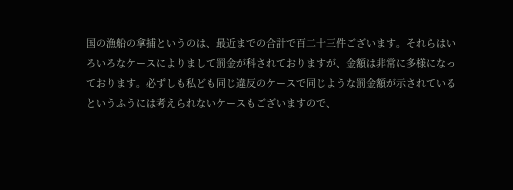国の漁船の拿捕というのは、最近までの合計で百二十三件ございます。それらはいろいろなケースによりまして罰金が科されておりますが、金額は非常に多様になっております。必ずしも私ども同じ違反のケースで同じような罰金額が示されているというふうには考えられないケースもございますので、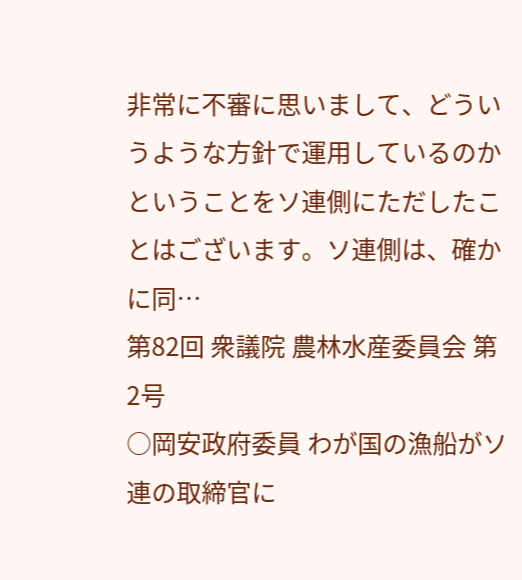非常に不審に思いまして、どういうような方針で運用しているのかということをソ連側にただしたことはございます。ソ連側は、確かに同…
第82回 衆議院 農林水産委員会 第2号
○岡安政府委員 わが国の漁船がソ連の取締官に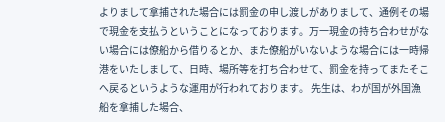よりまして拿捕された場合には罰金の申し渡しがありまして、通例その場で現金を支払うということになっております。万一現金の持ち合わせがない場合には僚船から借りるとか、また僚船がいないような場合には一時帰港をいたしまして、日時、場所等を打ち合わせて、罰金を持ってまたそこへ戻るというような運用が行われております。 先生は、わが国が外国漁船を拿捕した場合、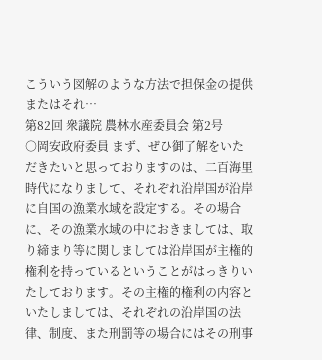こういう図解のような方法で担保金の提供またはそれ…
第82回 衆議院 農林水産委員会 第2号
○岡安政府委員 まず、ぜひ御了解をいただきたいと思っておりますのは、二百海里時代になりまして、それぞれ沿岸国が沿岸に自国の漁業水域を設定する。その場合に、その漁業水域の中におきましては、取り締まり等に関しましては沿岸国が主権的権利を持っているということがはっきりいたしております。その主権的権利の内容といたしましては、それぞれの沿岸国の法律、制度、また刑罰等の場合にはその刑事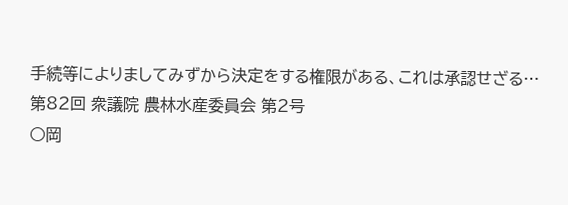手続等によりましてみずから決定をする権限がある、これは承認せざる…
第82回 衆議院 農林水産委員会 第2号
○岡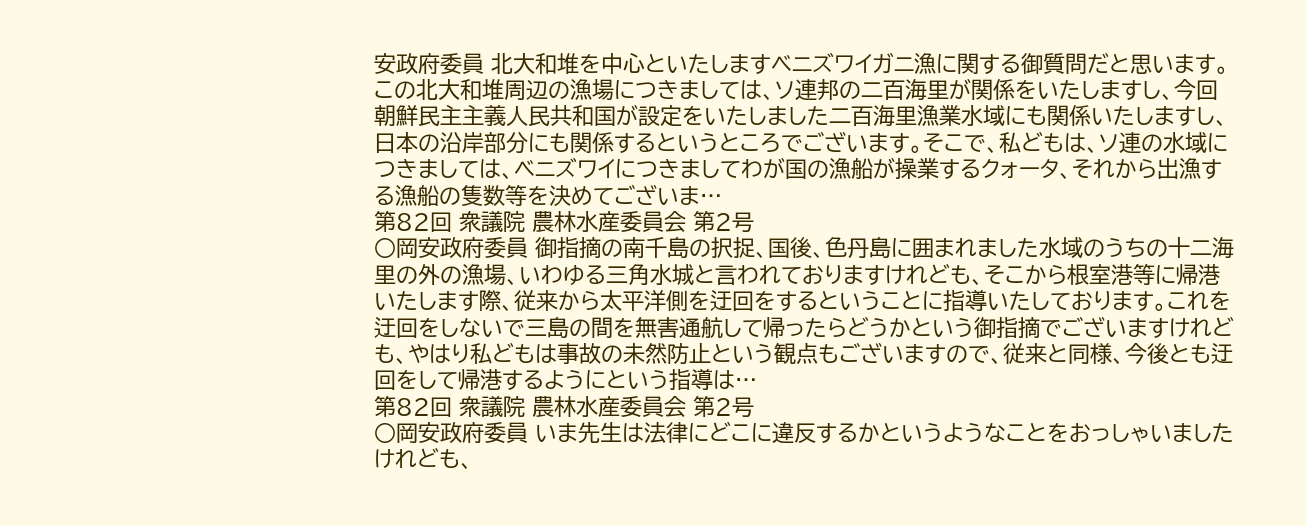安政府委員 北大和堆を中心といたしますベニズワイガニ漁に関する御質問だと思います。この北大和堆周辺の漁場につきましては、ソ連邦の二百海里が関係をいたしますし、今回朝鮮民主主義人民共和国が設定をいたしました二百海里漁業水域にも関係いたしますし、日本の沿岸部分にも関係するというところでございます。そこで、私どもは、ソ連の水域につきましては、ベニズワイにつきましてわが国の漁船が操業するクォータ、それから出漁する漁船の隻数等を決めてございま…
第82回 衆議院 農林水産委員会 第2号
○岡安政府委員 御指摘の南千島の択捉、国後、色丹島に囲まれました水域のうちの十二海里の外の漁場、いわゆる三角水城と言われておりますけれども、そこから根室港等に帰港いたします際、従来から太平洋側を迂回をするということに指導いたしております。これを迂回をしないで三島の間を無害通航して帰ったらどうかという御指摘でございますけれども、やはり私どもは事故の未然防止という観点もございますので、従来と同様、今後とも迂回をして帰港するようにという指導は…
第82回 衆議院 農林水産委員会 第2号
○岡安政府委員 いま先生は法律にどこに違反するかというようなことをおっしゃいましたけれども、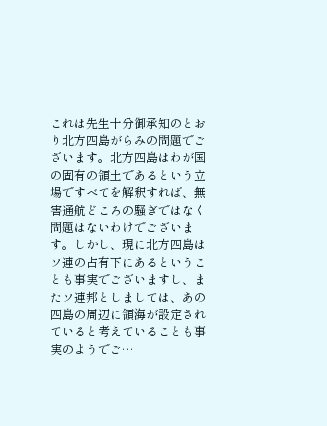これは先生十分御承知のとおり北方四島がらみの問題でございます。北方四島はわが国の固有の領土であるという立場ですべてを解釈すれば、無害通航どころの騒ぎではなく問題はないわけでございます。しかし、現に北方四島はソ連の占有下にあるということも事実でございますし、またソ連邦としましては、あの四島の周辺に領海が設定されていると考えていることも事実のようでご…